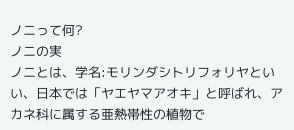ノニって何?
ノニの実
ノニとは、学名:モリンダシトリフォリヤといい、日本では「ヤエヤマアオキ」と呼ばれ、アカネ科に属する亜熱帯性の植物で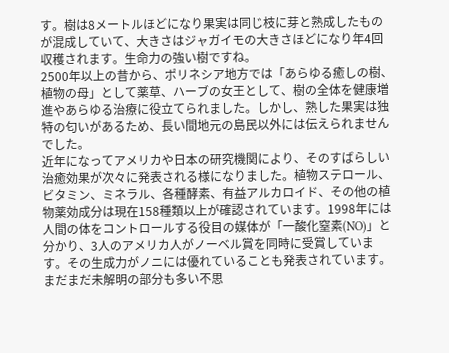す。樹は8メートルほどになり果実は同じ枝に芽と熟成したものが混成していて、大きさはジャガイモの大きさほどになり年4回収穫されます。生命力の強い樹ですね。
2500年以上の昔から、ポリネシア地方では「あらゆる癒しの樹、植物の母」として薬草、ハーブの女王として、樹の全体を健康増進やあらゆる治療に役立てられました。しかし、熟した果実は独特の匂いがあるため、長い間地元の島民以外には伝えられませんでした。
近年になってアメリカや日本の研究機関により、そのすばらしい治癒効果が次々に発表される様になりました。植物ステロール、ビタミン、ミネラル、各種酵素、有益アルカロイド、その他の植物薬効成分は現在158種類以上が確認されています。1998年には人間の体をコントロールする役目の媒体が「一酸化窒素(NO)」と分かり、3人のアメリカ人がノーベル賞を同時に受賞しています。その生成力がノニには優れていることも発表されています。まだまだ未解明の部分も多い不思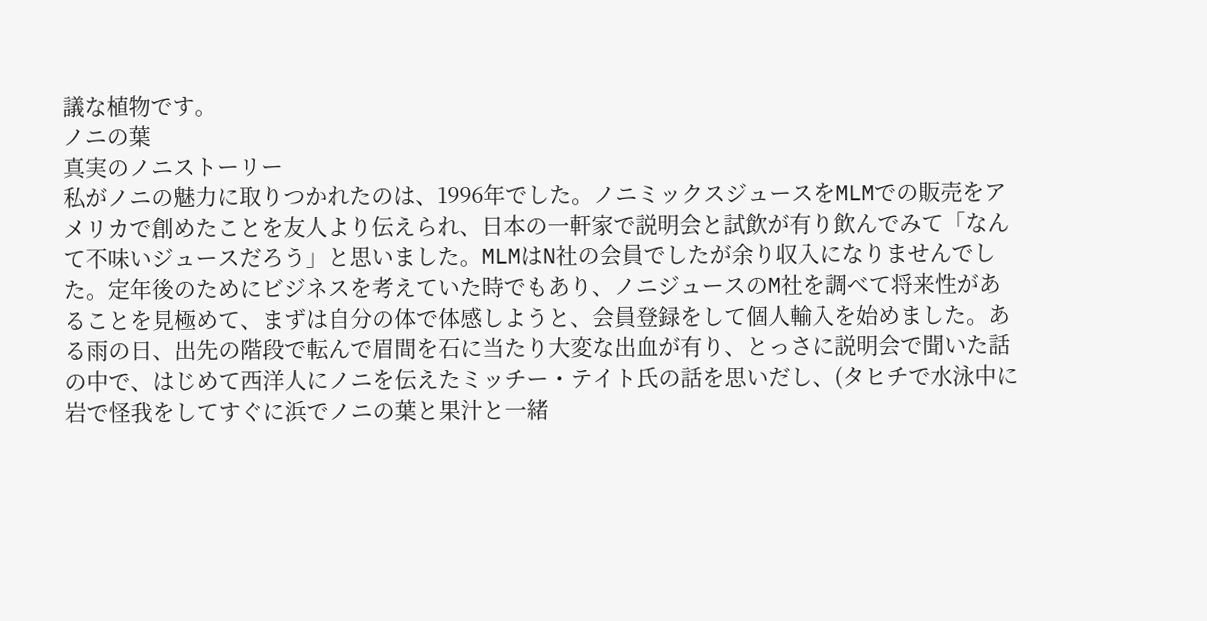議な植物です。
ノニの葉
真実のノニストーリー
私がノニの魅力に取りつかれたのは、1996年でした。ノニミックスジュースをMLMでの販売をアメリカで創めたことを友人より伝えられ、日本の一軒家で説明会と試飲が有り飲んでみて「なんて不味いジュースだろう」と思いました。MLMはN社の会員でしたが余り収入になりませんでした。定年後のためにビジネスを考えていた時でもあり、ノニジュースのM社を調べて将来性があることを見極めて、まずは自分の体で体感しようと、会員登録をして個人輸入を始めました。ある雨の日、出先の階段で転んで眉間を石に当たり大変な出血が有り、とっさに説明会で聞いた話の中で、はじめて西洋人にノニを伝えたミッチー・テイト氏の話を思いだし、(タヒチで水泳中に岩で怪我をしてすぐに浜でノニの葉と果汁と一緒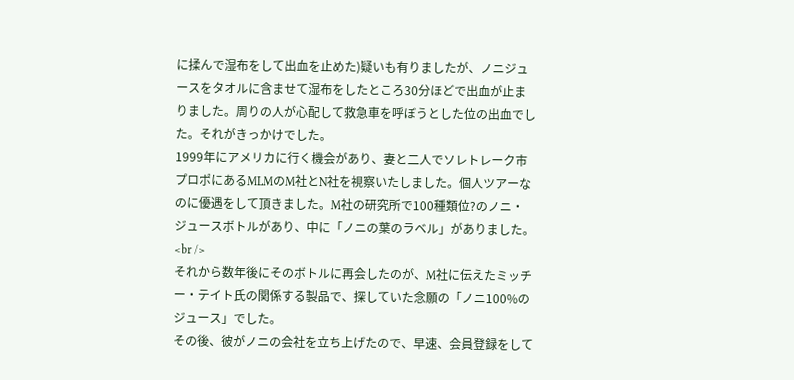に揉んで湿布をして出血を止めた)疑いも有りましたが、ノニジュースをタオルに含ませて湿布をしたところ30分ほどで出血が止まりました。周りの人が心配して救急車を呼ぼうとした位の出血でした。それがきっかけでした。
1999年にアメリカに行く機会があり、妻と二人でソレトレーク市プロポにあるMLMのM社とN社を視察いたしました。個人ツアーなのに優遇をして頂きました。M社の研究所で100種類位?のノニ・ジュースボトルがあり、中に「ノニの葉のラベル」がありました。<br />
それから数年後にそのボトルに再会したのが、M社に伝えたミッチー・テイト氏の関係する製品で、探していた念願の「ノニ100%のジュース」でした。
その後、彼がノニの会社を立ち上げたので、早速、会員登録をして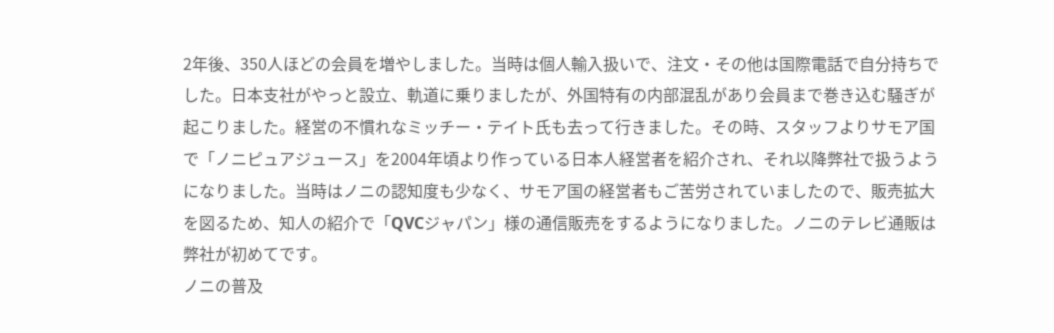2年後、350人ほどの会員を増やしました。当時は個人輸入扱いで、注文・その他は国際電話で自分持ちでした。日本支社がやっと設立、軌道に乗りましたが、外国特有の内部混乱があり会員まで巻き込む騒ぎが起こりました。経営の不慣れなミッチー・テイト氏も去って行きました。その時、スタッフよりサモア国で「ノニピュアジュース」を2004年頃より作っている日本人経営者を紹介され、それ以降弊社で扱うようになりました。当時はノニの認知度も少なく、サモア国の経営者もご苦労されていましたので、販売拡大を図るため、知人の紹介で「QVCジャパン」様の通信販売をするようになりました。ノニのテレビ通販は弊社が初めてです。
ノニの普及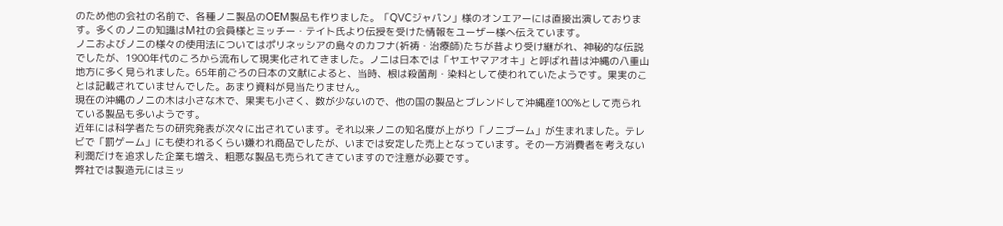のため他の会社の名前で、各種ノニ製品のOEM製品も作りました。「QVCジャパン」様のオンエアーには直接出演しております。多くのノニの知識はM社の会員様とミッチー・テイト氏より伝授を受けた情報をユーザー様へ伝えています。
ノニおよびノニの様々の使用法についてはポリネッシアの島々のカフナ(祈祷・治療師)たちが昔より受け継がれ、神秘的な伝説でしたが、1900年代のころから流布して現実化されてきました。ノニは日本では「ヤエヤマアオキ」と呼ばれ昔は沖縄の八重山地方に多く見られました。65年前ごろの日本の文献によると、当時、根は殺菌剤・染料として使われていたようです。果実のことは記載されていませんでした。あまり資料が見当たりません。
現在の沖縄のノニの木は小さな木で、果実も小さく、数が少ないので、他の国の製品とブレンドして沖縄産100%として売られている製品も多いようです。
近年には科学者たちの研究発表が次々に出されています。それ以来ノニの知名度が上がり「ノニブーム」が生まれました。テレビで「罰ゲーム」にも使われるくらい嫌われ商品でしたが、いまでは安定した売上となっています。その一方消費者を考えない利潤だけを追求した企業も増え、粗悪な製品も売られてきていますので注意が必要です。
弊社では製造元にはミッ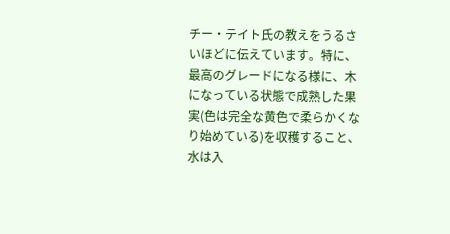チー・テイト氏の教えをうるさいほどに伝えています。特に、最高のグレードになる様に、木になっている状態で成熟した果実(色は完全な黄色で柔らかくなり始めている)を収穫すること、水は入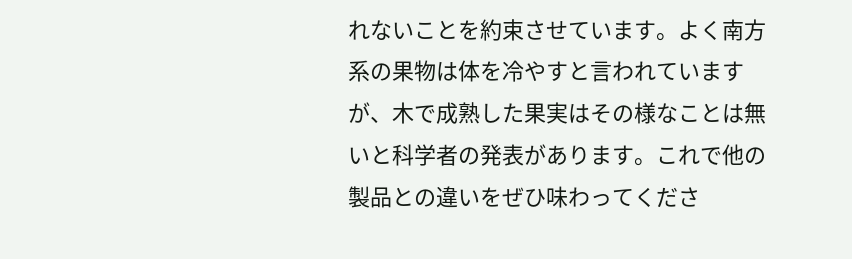れないことを約束させています。よく南方系の果物は体を冷やすと言われていますが、木で成熟した果実はその様なことは無いと科学者の発表があります。これで他の製品との違いをぜひ味わってくださ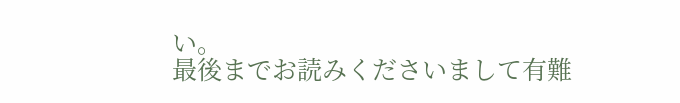い。
最後までお読みくださいまして有難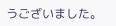うございました。